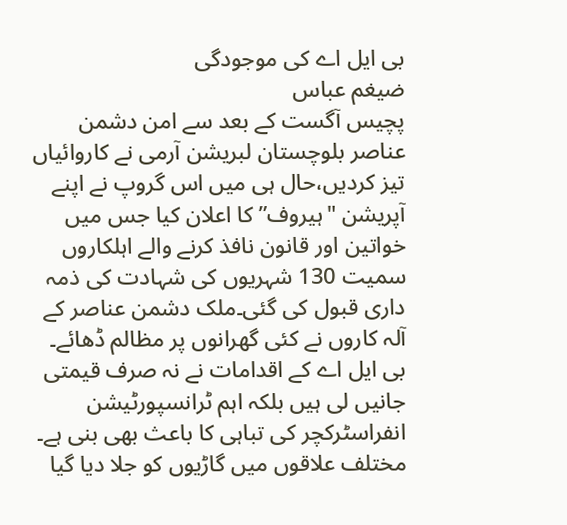بی ایل اے کی موجودگی
ضیغم عباس
پچیس آگست کے بعد سے امن دشمن عناصر بلوچستان لبریشن آرمی نے کاروائیاں تیز کردیں،حال ہی میں اس گروپ نے اپنے آپریشن "ہیروف” کا اعلان کیا جس میں خواتین اور قانون نافذ کرنے والے اہلکاروں سمیت 130 شہریوں کی شہادت کی ذمہ داری قبول کی گئی۔ملک دشمن عناصر کے آلہ کاروں نے کئی گھرانوں پر مظالم ڈھائے۔
بی ایل اے کے اقدامات نے نہ صرف قیمتی جانیں لی ہیں بلکہ اہم ٹرانسپورٹیشن انفراسٹرکچر کی تباہی کا باعث بھی بنی ہے۔ مختلف علاقوں میں گاڑیوں کو جلا دیا گیا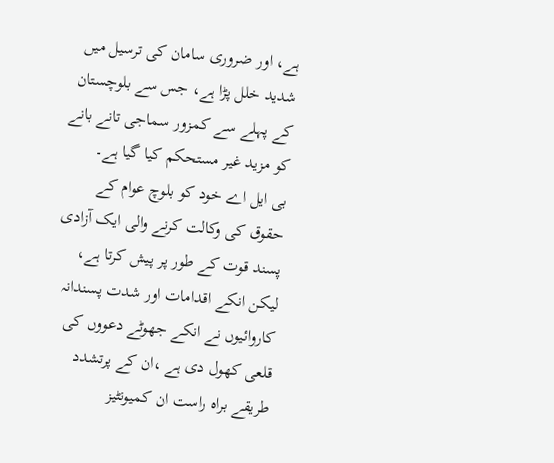ہے، اور ضروری سامان کی ترسیل میں شدید خلل پڑا ہے، جس سے بلوچستان کے پہلے سے کمزور سماجی تانے بانے کو مزید غیر مستحکم کیا گیا ہے۔
بی ایل اے خود کو بلوچ عوام کے حقوق کی وکالت کرنے والی ایک آزادی پسند قوت کے طور پر پیش کرتا ہے، لیکن انکے اقدامات اور شدت پسندانہ کاروائیوں نے انکے جھوٹے دعووں کی قلعی کھول دی ہے ،ان کے پرتشدد طریقے براہ راست ان کمیونٹیز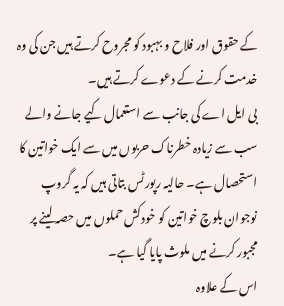کے حقوق اور فلاح و بہبود کو مجروح کرتے ہیں جن کی وہ خدمت کرنے کے دعوے کرتے ہیں۔
بی ایل اے کی جانب سے استعمال کیے جانے والے سب سے زیادہ خطرناک حربوں میں سے ایک خواتین کا استحصال ہے۔ حالیہ رپورٹس بتاتی ہیں کہ یہ گروپ نوجوان بلوچ خواتین کو خودکش حملوں میں حصہ لینے پر مجبور کرنے میں ملوث پایا گیا ہے۔
اس کے علاوہ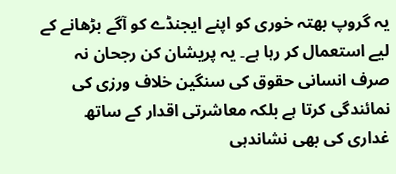یہ گروپ بھتہ خوری کو اپنے ایجنڈے کو آگے بڑھانے کے لیے استعمال کر رہا ہے۔ یہ پریشان کن رجحان نہ صرف انسانی حقوق کی سنگین خلاف ورزی کی نمائندگی کرتا ہے بلکہ معاشرتی اقدار کے ساتھ غداری کی بھی نشاندہی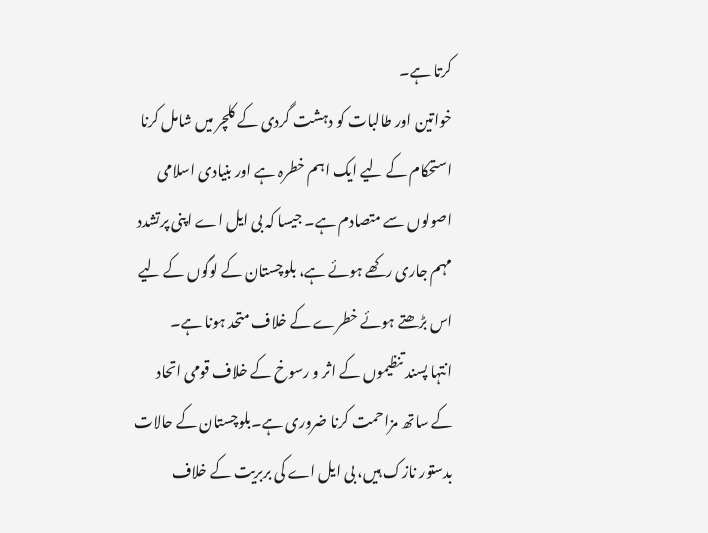کرتا ہے۔
خواتین اور طالبات کو دہشت گردی کے کلچر میں شامل کرنا استحکام کے لیے ایک اہم خطرہ ہے اور بنیادی اسلامی اصولوں سے متصادم ہے۔ جیسا کہ بی ایل اے اپنی پرتشدد مہم جاری رکھے ہوئے ہے، بلوچستان کے لوگوں کے لیے اس بڑھتے ہوئے خطرے کے خلاف متحد ہونا ہے۔
انتہا پسند تنظیموں کے اثر و رسوخ کے خلاف قومی اتحاد کے ساتھ مزاحمت کرنا ضروری ہے۔بلوچستان کے حالات بدستور نازک ہیں، بی ایل اے کی بربریت کے خلاف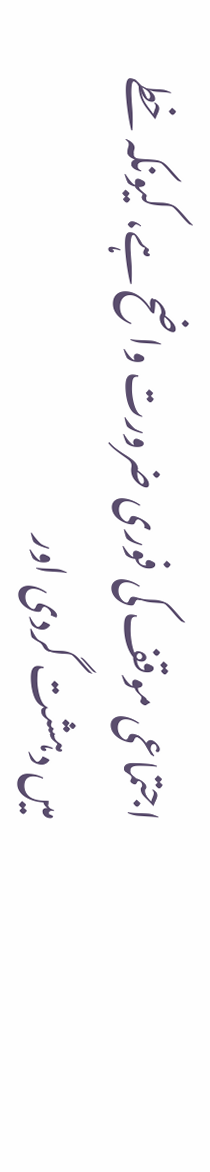اجتماعی موقف کی فوری ضرورت واضح ہے، کیونکہ خطے میں دہشت گردی اور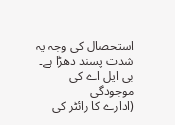استحصال کی وجہ یہ شدت پسند دھڑا ہے۔
بی ایل اے کی موجودگی
(ادارے کا رائٹر کی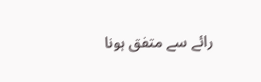رائے سے متفق ہونا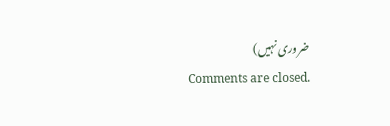ضروری نہیں)
Comments are closed.